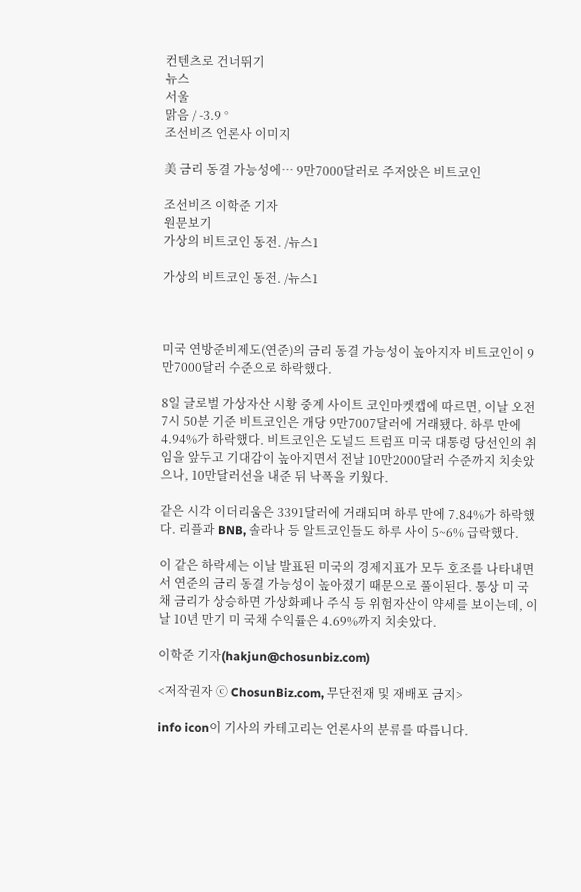컨텐츠로 건너뛰기
뉴스
서울
맑음 / -3.9 °
조선비즈 언론사 이미지

美 금리 동결 가능성에… 9만7000달러로 주저앉은 비트코인

조선비즈 이학준 기자
원문보기
가상의 비트코인 동전. /뉴스1

가상의 비트코인 동전. /뉴스1



미국 연방준비제도(연준)의 금리 동결 가능성이 높아지자 비트코인이 9만7000달러 수준으로 하락했다.

8일 글로벌 가상자산 시황 중계 사이트 코인마켓캡에 따르면, 이날 오전 7시 50분 기준 비트코인은 개당 9만7007달러에 거래됐다. 하루 만에 4.94%가 하락했다. 비트코인은 도널드 트럼프 미국 대통령 당선인의 취임을 앞두고 기대감이 높아지면서 전날 10만2000달러 수준까지 치솟았으나, 10만달러선을 내준 뒤 낙폭을 키웠다.

같은 시각 이더리움은 3391달러에 거래되며 하루 만에 7.84%가 하락했다. 리플과 BNB, 솔라나 등 알트코인들도 하루 사이 5~6% 급락했다.

이 같은 하락세는 이날 발표된 미국의 경제지표가 모두 호조를 나타내면서 연준의 금리 동결 가능성이 높아졌기 때문으로 풀이된다. 통상 미 국채 금리가 상승하면 가상화폐나 주식 등 위험자산이 약세를 보이는데, 이날 10년 만기 미 국채 수익률은 4.69%까지 치솟았다.

이학준 기자(hakjun@chosunbiz.com)

<저작권자 ⓒ ChosunBiz.com, 무단전재 및 재배포 금지>

info icon이 기사의 카테고리는 언론사의 분류를 따릅니다.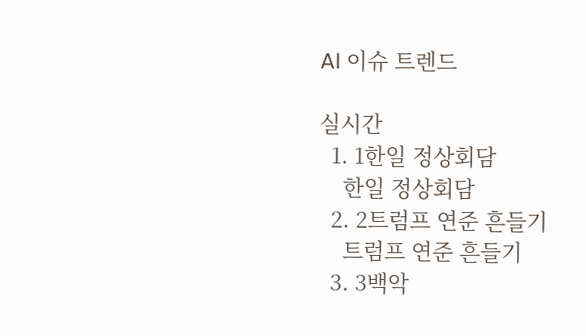AI 이슈 트렌드

실시간
  1. 1한일 정상회담
    한일 정상회담
  2. 2트럼프 연준 흔들기
    트럼프 연준 흔들기
  3. 3백악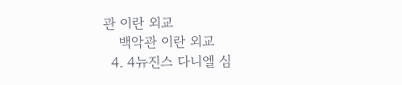관 이란 외교
    백악관 이란 외교
  4. 4뉴진스 다니엘 심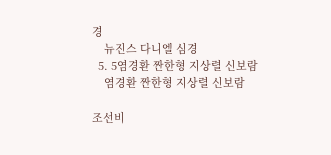경
    뉴진스 다니엘 심경
  5. 5염경환 짠한형 지상렬 신보람
    염경환 짠한형 지상렬 신보람

조선비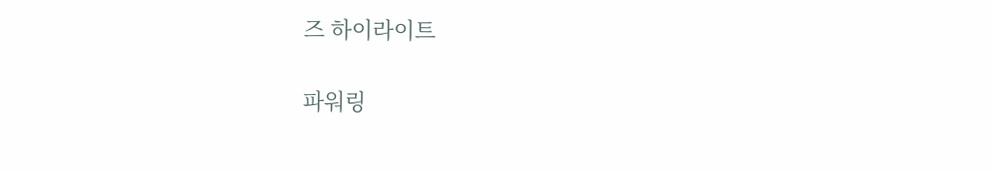즈 하이라이트

파워링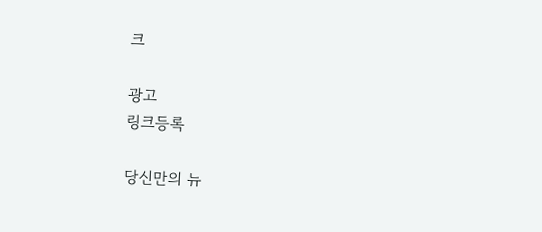크

광고
링크등록

당신만의 뉴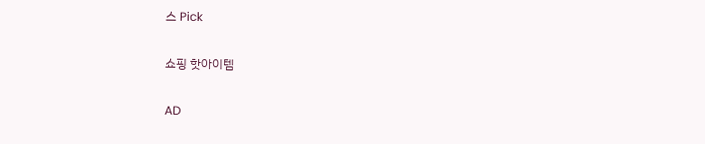스 Pick

쇼핑 핫아이템

AD